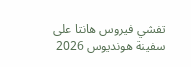تفشي فيروس هانتا على سفينة هونديوس 2026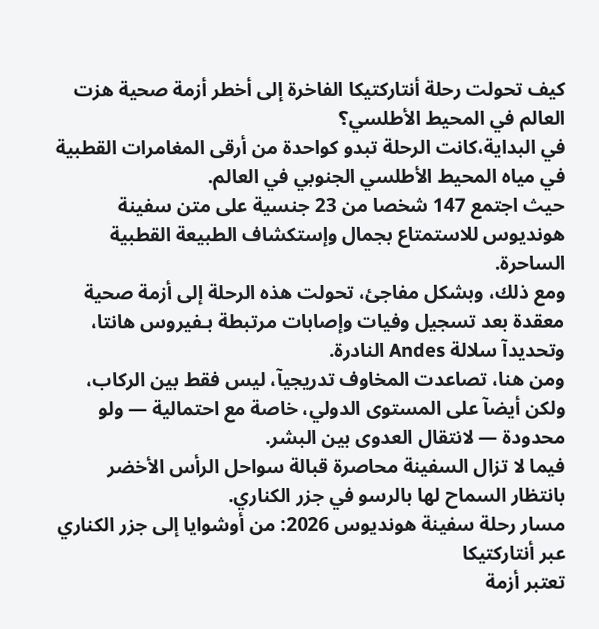كيف تحولت رحلة أنتاركتيكا الفاخرة إلى أخطر أزمة صحية هزت العالم في المحيط الأطلسي؟
في البداية،كانت الرحلة تبدو كواحدة من أرقى المغامرات القطبية في مياه المحيط الأطلسي الجنوبي في العالم.
حيث اجتمع 147 شخصا من 23 جنسية على متن سفينة هونديوس للاستمتاع بجمال وإستكشاف الطبيعة القطبية الساحرة.
ومع ذلك، وبشكل مفاجئ، تحولت هذه الرحلة إلى أزمة صحية معقدة بعد تسجيل وفيات وإصابات مرتبطة بـفيروس هانتا، وتحديدآ سلالة Andes النادرة.
ومن هنا، تصاعدت المخاوف تدريجيآ، ليس فقط بين الركاب، ولكن أيضآ على المستوى الدولي، خاصة مع احتمالية — ولو محدودة — لانتقال العدوى بين البشر.
فيما لا تزال السفينة محاصرة قبالة سواحل الرأس الأخضر بانتظار السماح لها بالرسو في جزر الكناري.
مسار رحلة سفينة هونديوس 2026: من أوشوايا إلى جزر الكناري عبر أنتاركتيكا
تعتبر أزمة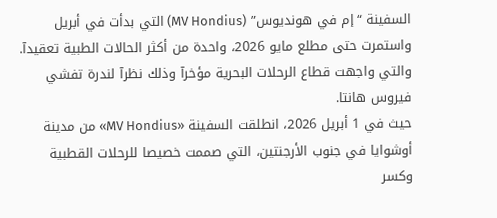السفينة “إم في هونديوس” (MV Hondius) التي بدأت في أبريل واستمرت حتى مطلع مايو 2026، واحدة من أكثر الحالات الطبية تعقيدآ.
والتي واجهت قطاع الرحلات البحرية مؤخرآ وذلك نظرآ لندرة تفشي فيروس هانتا.
حيث في 1 أبريل 2026، انطلقت السفينة «MV Hondius» من مدينة أوشوايا في جنوب الأرجنتين، التي صممت خصيصا للرحلات القطبية وكسر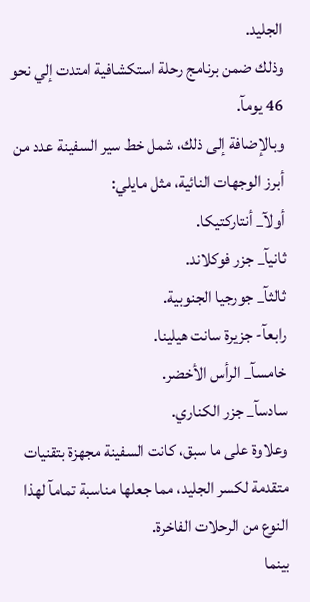الجليد.
وذلك ضمن برنامج رحلة استكشافية امتدت إلي نحو 46 يومآ.
وبالإضافة إلى ذلك، شمل خط سير السفينة عدد من أبرز الوجهات النائية، مثل مايلي:
أولآ_ أنتاركتيكا.
ثانيآ_ جزر فوكلاند.
ثالثآ_ جورجيا الجنوبية.
رابعآ- جزيرة سانت هيلينا.
خامسآ_ الرأس الأخضر.
سادسآ_ جزر الكناري.
وعلاوة على ما سبق، كانت السفينة مجهزة بتقنيات متقدمة لكسر الجليد، مما جعلها مناسبة تمامآ لهذا النوع من الرحلات الفاخرة.
بينما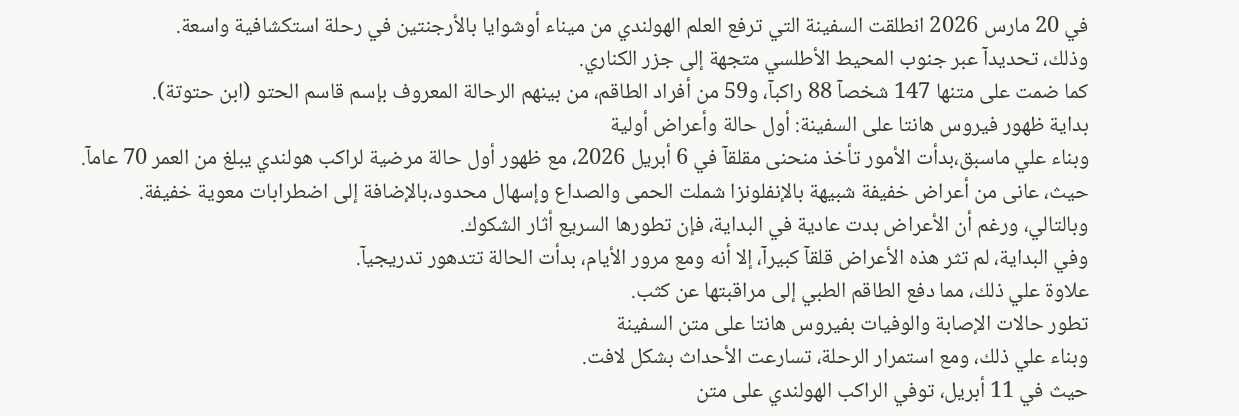في 20 مارس 2026 انطلقت السفينة التي ترفع العلم الهولندي من ميناء أوشوايا بالأرجنتين في رحلة استكشافية واسعة.
وذلك، تحديدآ عبر جنوب المحيط الأطلسي متجهة إلى جزر الكناري.
كما ضمت على متنها 147 شخصآ 88 راكبآ، و59 من أفراد الطاقم، من بينهم الرحالة المعروف بإسم قاسم الحتو (ابن حتوتة).
بداية ظهور فيروس هانتا على السفينة: أول حالة وأعراض أولية
وبناء علي ماسبق،بدأت الأمور تأخذ منحنى مقلقآ في 6 أبريل 2026، مع ظهور أول حالة مرضية لراكب هولندي يبلغ من العمر 70 عامآ.
حيث، عانى من أعراض خفيفة شبيهة بالإنفلونزا شملت الحمى والصداع وإسهال محدود،بالإضافة إلى اضطرابات معوية خفيفة.
وبالتالي، ورغم أن الأعراض بدت عادية في البداية، فإن تطورها السريع أثار الشكوك.
وفي البداية، لم تثر هذه الأعراض قلقآ كبيرآ، إلا أنه ومع مرور الأيام، بدأت الحالة تتدهور تدريجيآ.
علاوة علي ذلك، مما دفع الطاقم الطبي إلى مراقبتها عن كثب.
تطور حالات الإصابة والوفيات بفيروس هانتا على متن السفينة
وبناء علي ذلك، ومع استمرار الرحلة، تسارعت الأحداث بشكل لافت.
حيث في 11 أبريل، توفي الراكب الهولندي على متن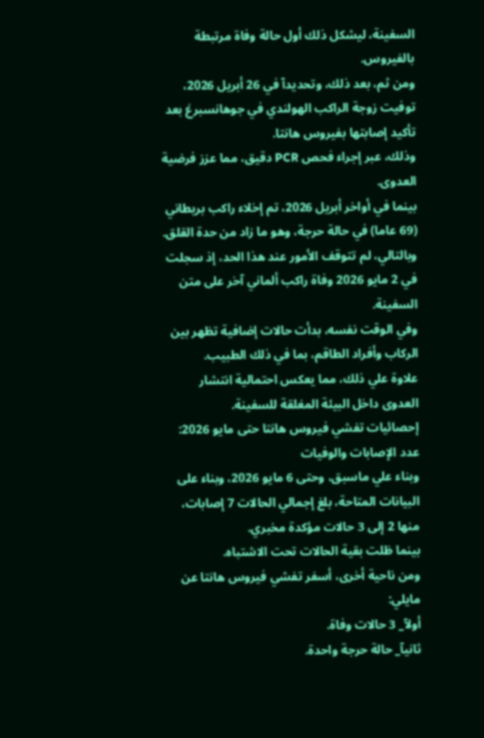السفينة، ليشكل ذلك أول حالة وفاة مرتبطة بالفيروس.
ومن ثم، بعد ذلك، وتحديدآ في 26 أبريل 2026، توفيت زوجة الراكب الهولندي في جوهانسبرغ بعد تأكيد إصابتها بفيروس هانتا.
وذلك، عبر إجراء فحص PCR دقيق، مما عزز فرضية العدوى.
بينما في أواخر أبريل 2026، تم إخلاء راكب بريطاني (69 عاما) في حالة حرجة، وهو ما زاد من حدة القلق.
وبالتالي، لم تتوقف الأمور عند هذا الحد، إذ سجلت في 2 مايو 2026 وفاة راكب ألماني آخر على متن السفينة.
وفي الوقت نفسه، بدأت حالات إضافية تظهر بين الركاب وأفراد الطاقم، بما في ذلك الطبيب.
علاوة علي ذلك، مما يعكس احتمالية انتشار العدوى داخل البيئة المغلقة للسفينة.
إحصائيات تفشي فيروس هانتا حتى مايو 2026: عدد الإصابات والوفيات
وبناء علي ماسبق، وحتى 6 مايو 2026، وبناء على البيانات المتاحة، بلغ إجمالي الحالات 7 إصابات، منها 2 إلى 3 حالات مؤكدة مخبري.
بينما ظلت بقية الحالات تحت الاشتباه.
ومن ناحية أخرى، أسفر تفشي فيروس هانتا عن مايلي:
أولآ_ 3 حالات وفاة.
ثانيآ_ حالة حرجة واحدة.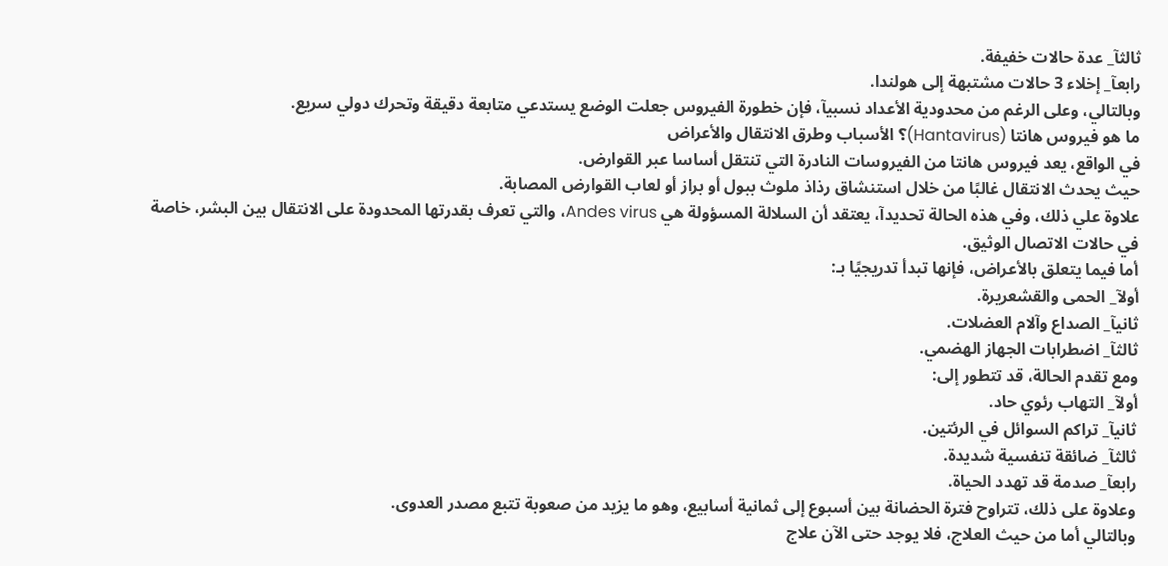ثالثآ_ عدة حالات خفيفة.
رابعآ_ إخلاء 3 حالات مشتبهة إلى هولندا.
وبالتالي، وعلى الرغم من محدودية الأعداد نسبيآ، فإن خطورة الفيروس جعلت الوضع يستدعي متابعة دقيقة وتحرك دولي سريع.
ما هو فيروس هانتا (Hantavirus)؟ الأسباب وطرق الانتقال والأعراض
في الواقع، يعد فيروس هانتا من الفيروسات النادرة التي تنتقل أساسا عبر القوارض.
حيث يحدث الانتقال غالبًا من خلال استنشاق رذاذ ملوث ببول أو براز أو لعاب القوارض المصابة.
علاوة علي ذلك، وفي هذه الحالة تحديدآ، يعتقد أن السلالة المسؤولة هي Andes virus، والتي تعرف بقدرتها المحدودة على الانتقال بين البشر، خاصة في حالات الاتصال الوثيق.
أما فيما يتعلق بالأعراض، فإنها تبدأ تدريجيًا بـ:
أولآ_ الحمى والقشعريرة.
ثانيآ_ الصداع وآلام العضلات.
ثالثآ_ اضطرابات الجهاز الهضمي.
ومع تقدم الحالة، قد تتطور إلى:
أولآ_ التهاب رئوي حاد.
ثانيآ_ تراكم السوائل في الرئتين.
ثالثآ_ ضائقة تنفسية شديدة.
رابعآ_ صدمة قد تهدد الحياة.
وعلاوة على ذلك، تتراوح فترة الحضانة بين أسبوع إلى ثمانية أسابيع، وهو ما يزيد من صعوبة تتبع مصدر العدوى.
وبالتالي أما من حيث العلاج، فلا يوجد حتى الآن علاج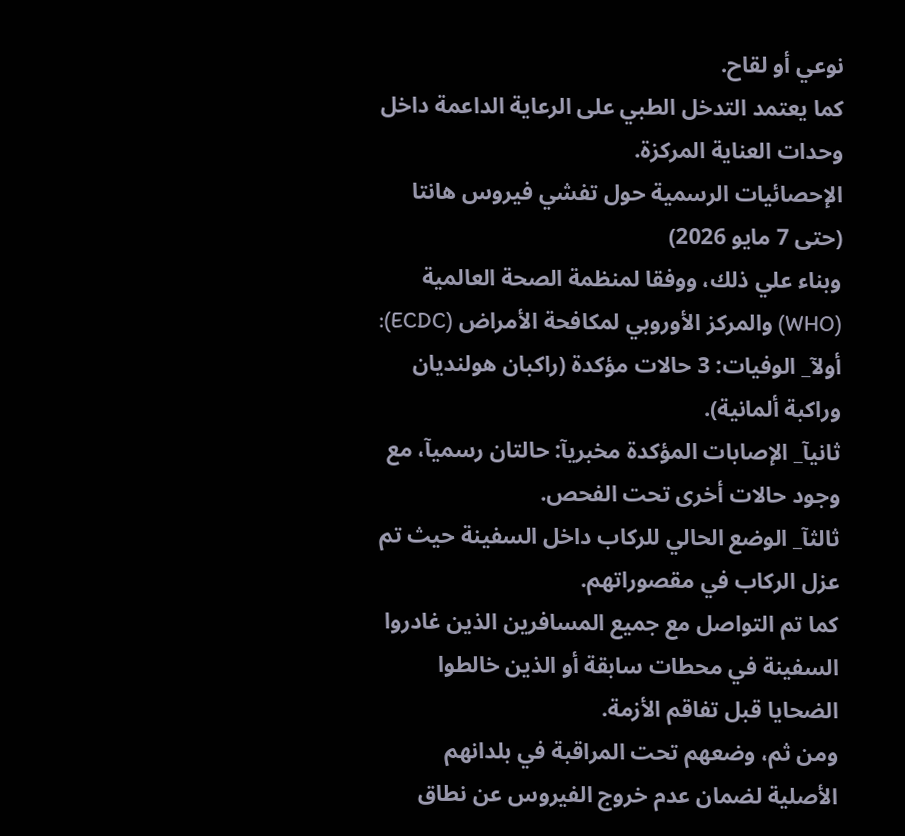نوعي أو لقاح.
كما يعتمد التدخل الطبي على الرعاية الداعمة داخل وحدات العناية المركزة.
الإحصائيات الرسمية حول تفشي فيروس هانتا (حتى 7 مايو 2026)
وبناء علي ذلك، ووفقا لمنظمة الصحة العالمية (WHO) والمركز الأوروبي لمكافحة الأمراض (ECDC):
أولآ_ الوفيات: 3 حالات مؤكدة (راكبان هولنديان وراكبة ألمانية).
ثانيآ_ الإصابات المؤكدة مخبريآ: حالتان رسميآ، مع وجود حالات أخرى تحت الفحص.
ثالثآ_ الوضع الحالي للركاب داخل السفينة حيث تم عزل الركاب في مقصوراتهم.
كما تم التواصل مع جميع المسافرين الذين غادروا السفينة في محطات سابقة أو الذين خالطوا الضحايا قبل تفاقم الأزمة.
ومن ثم، وضعهم تحت المراقبة في بلدانهم الأصلية لضمان عدم خروج الفيروس عن نطاق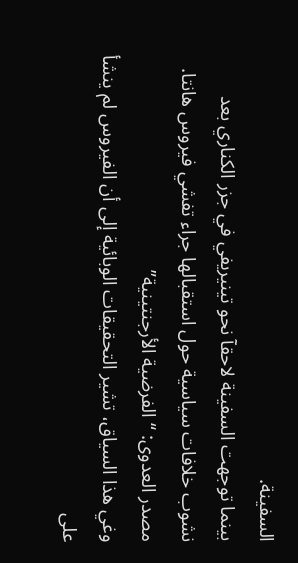السفينة.
بينما توجهت السفينة لاحقآ نحو تينيريفي في جزر الكناري بعد نشوب خلافات سياسية حول استقبالها جراء تفشي فيروس هانتا.
مصدر العدوى: “الفرضية الأرجنتينية”
وغي هذا السياق، تشير التحقيقات الوبائية إلى أن الفيروس لم ينشأ على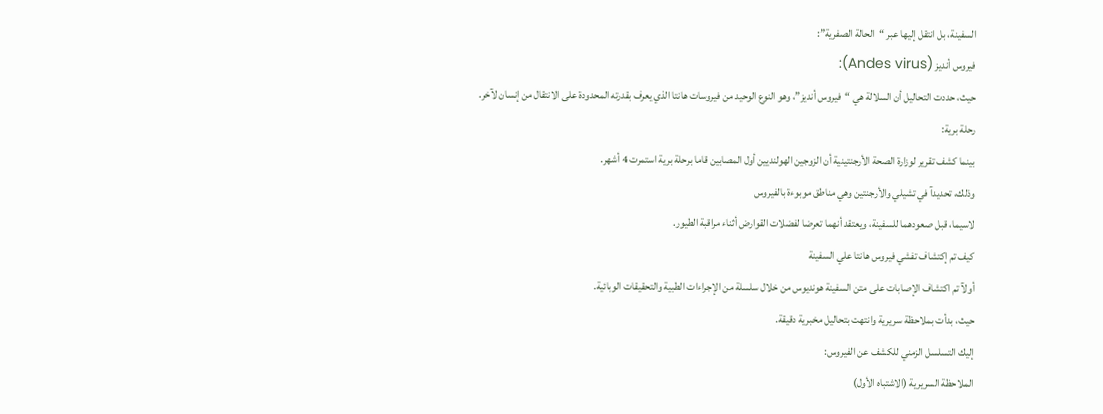السفينة، بل انتقل إليها عبر “الحالة الصفرية”:
فيروس أنديز (Andes virus):
حيث، حددت التحاليل أن السلالة هي “فيروس أنديز”، وهو النوع الوحيد من فيروسات هانتا الذي يعرف بقدرته المحدودة على الانتقال من إنسان لآخر.
رحلة برية:
بينما كشف تقرير لوزارة الصحة الأرجنتينية أن الزوجين الهولنديين أول المصابين قاما برحلة برية استمرت 4 أشهر.
وذلك، تحديدآ في تشيلي والأرجنتين وهي مناطق موبوءة بالفيروس
لاسيما، قبل صعودهما للسفينة، ويعتقد أنهما تعرضا لفضلات القوارض أثناء مراقبة الطيور.
كيف تم إكتشاف تفشي فيروس هانتا علي السفينة
أولآ تم اكتشاف الإصابات على متن السفينة هونديوس من خلال سلسلة من الإجراءات الطبية والتحقيقات الوبائية.
حيث، بدأت بملاحظة سريرية وانتهت بتحاليل مخبرية دقيقة.
إليك التسلسل الزمني للكشف عن الفيروس:
الملاحظة السريرية (الاشتباه الأول)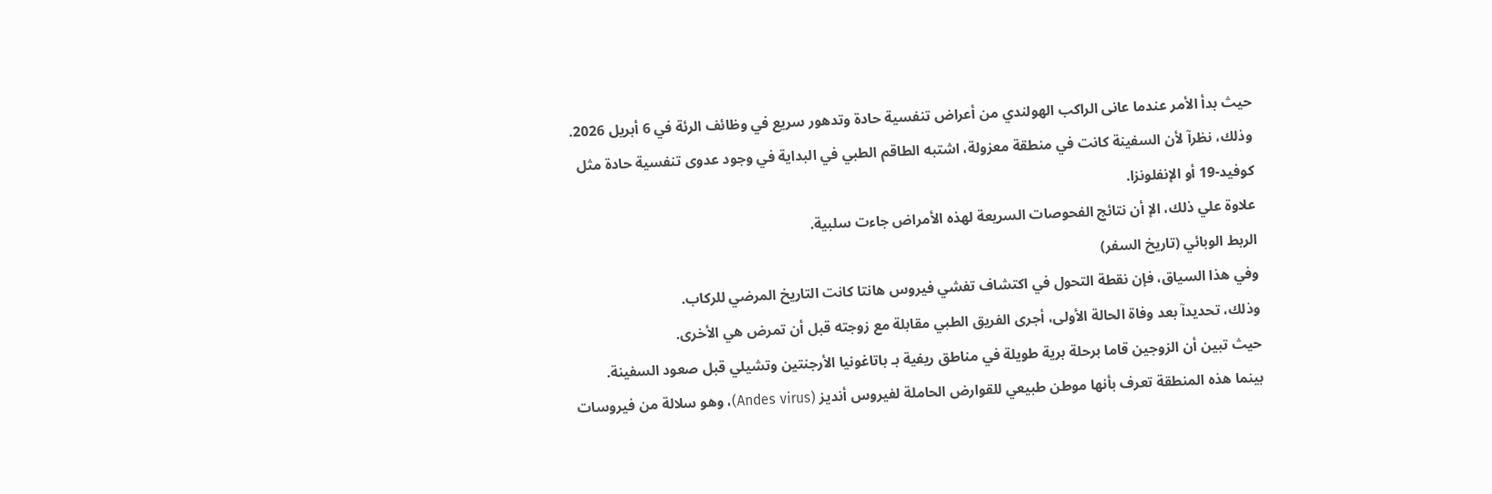حيث بدأ الأمر عندما عانى الراكب الهولندي من أعراض تنفسية حادة وتدهور سريع في وظائف الرئة في 6 أبريل 2026.
وذلك، نظرآ لأن السفينة كانت في منطقة معزولة، اشتبه الطاقم الطبي في البداية في وجود عدوى تنفسية حادة مثل كوفيد-19 أو الإنفلونزا.
علاوة علي ذلك، الإ أن نتائج الفحوصات السريعة لهذه الأمراض جاءت سلبية.
الربط الوبائي (تاريخ السفر)
وفي هذا السياق، فإن نقطة التحول في اكتشاف تفشي فيروس هانتا كانت التاريخ المرضي للركاب.
وذلك، تحديدآ بعد وفاة الحالة الأولى، أجرى الفريق الطبي مقابلة مع زوجته قبل أن تمرض هي الأخرى.
حيث تبين أن الزوجين قاما برحلة برية طويلة في مناطق ريفية بـ باتاغونيا الأرجنتين وتشيلي قبل صعود السفينة.
بينما هذه المنطقة تعرف بأنها موطن طبيعي للقوارض الحاملة لفيروس أنديز (Andes virus)، وهو سلالة من فيروسات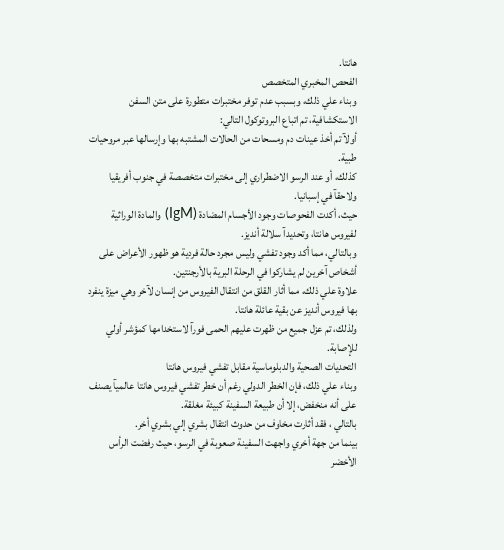هانتا.
الفحص المخبري المتخصص
وبناء علي ذلك، وبسبب عدم توفر مختبرات متطورة على متن السفن الاستكشافية، تم اتباع البروتوكول التالي:
أولآ تم أخذ عينات دم ومسحات من الحالات المشتبه بها وإرسالها عبر مروحيات طبية.
كذلك، أو عند الرسو الاضطراري إلى مختبرات متخصصة في جنوب أفريقيا ولاحقآ في إسبانيا.
حيث، أكدت الفحوصات وجود الأجسام المضادة (IgM) والمادة الوراثية لفيروس هانتا، وتحديدآ سلالة أنديز.
وبالتالي، مما أكد وجود تفشي وليس مجرد حالة فردية هو ظهور الأعراض على أشخاص آخرين لم يشاركوا في الرحلة البرية بالأرجنتين.
علاوة علي ذلك، مما أثار القلق من انتقال الفيروس من إنسان لآخر وهي ميزة ينفرد بها فيروس أنديز عن بقية عائلة هانتا.
ولذلك، تم عزل جميع من ظهرت عليهم الحمى فورآ لاستخدامها كمؤشر أولي للإصابة.
التحديات الصحية والدبلوماسية مقابل تفشي فيروس هانتا
وبناء علي ذلك، فإن الخطر الدولي رغم أن خطر تفشي فيروس هانتا عالميآ يصنف على أنه منخفض، إلا أن طبيعة السفينة كبيئة مغلقة.
بالتالي ، فقد أثارت مخاوف من حدوث انتقال بشري إلي بشري أخر.
بينما من جهة أخري واجهت السفينة صعوبة في الرسو، حيث رفضت الرأس الأخضر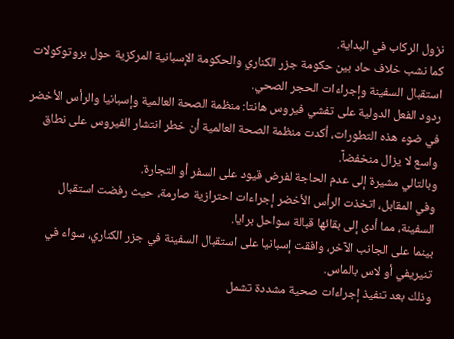نزول الركاب في البداية.
كما نشب خلاف حاد بين حكومة جزر الكناري والحكومة الإسبانية المركزية حول بروتوكولات استقبال السفينة وإجراءات الحجر الصحي.
ردود الفعل الدولية على تفشي فيروس هانتا: منظمة الصحة العالمية وإسبانيا والرأس الأخضر
في ضوء هذه التطورات، أكدت منظمة الصحة العالمية أن خطر انتشار الفيروس على نطاق واسع لا يزال منخفضآ.
وبالتالي مشيرة إلى عدم الحاجة لفرض قيود على السفر أو التجارة.
وفي المقابل، اتخذت الرأس الأخضر إجراءات احترازية صارمة، حيث رفضت استقبال السفينة، مما أدى إلى بقائها قبالة سواحل برايا.
بينما على الجانب الآخر، وافقت إسبانيا على استقبال السفينة في جزر الكناري، سواء في تنيريفي أو لاس بالماس.
وذلك بعد تنفيذ إجراءات صحية مشددة تشمل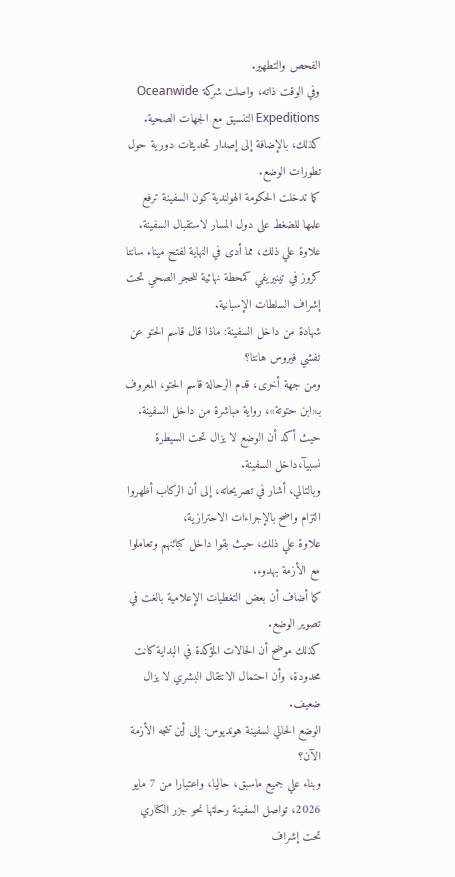الفحص والتطهير.
وفي الوقت ذاته، واصلت شركة Oceanwide Expeditions التنسيق مع الجهات الصحية.
كذلك، بالإضافة إلى إصدار تحديثات دورية حول تطورات الوضع.
كما تدخلت الحكومة الهولندية كون السفينة ترفع علمها للضغط على دول المسار لاستقبال السفينة.
علاوة علي ذلك، مما أدى في النهاية لفتح ميناء سانتا كروز في تينيريفي كمحطة نهائية للحجر الصحي تحت إشراف السلطات الإسبانية.
شهادة من داخل السفينة: ماذا قال قاسم الحتو عن تفشي فيروس هانتا؟
ومن جهة أخرى، قدم الرحالة قاسم الحتو، المعروف بـ«ابن حتوتة»، رواية مباشرة من داخل السفينة.
حيث أكد أن الوضع لا يزال تحت السيطرة نسبيآ،داخل السفينة.
وبالتالي، أشار في تصريحاته، إلى أن الركاب أظهروا التزام واضح بالإجراءات الاحترازية،
علاوة علي ذلك، حيث بقوا داخل كبائنهم وتعاملوا مع الأزمة بهدوء.
كما أضاف أن بعض التغطيات الإعلامية بالغت في تصوير الوضع.
كذلك موضح أن الحالات المؤكدة في البداية كانت محدودة، وأن احتمال الانتقال البشري لا يزال ضعيف.
الوضع الحالي لسفينة هونديوس: إلى أين تتجه الأزمة الآن؟
وبناء علي جميع ماسبق، حاليا، واعتبارا من 7 مايو 2026، تواصل السفينة رحلتها نحو جزر الكناري تحت إشراف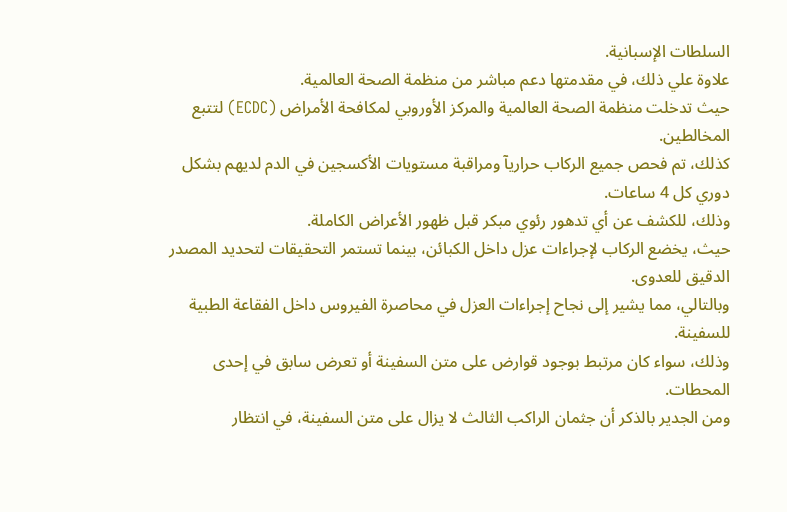السلطات الإسبانية.
علاوة علي ذلك، في مقدمتها دعم مباشر من منظمة الصحة العالمية.
حيث تدخلت منظمة الصحة العالمية والمركز الأوروبي لمكافحة الأمراض (ECDC) لتتبع المخالطين.
كذلك، تم فحص جميع الركاب حراريآ ومراقبة مستويات الأكسجين في الدم لديهم بشكل دوري كل 4 ساعات.
وذلك، للكشف عن أي تدهور رئوي مبكر قبل ظهور الأعراض الكاملة.
حيث، يخضع الركاب لإجراءات عزل داخل الكبائن، بينما تستمر التحقيقات لتحديد المصدر الدقيق للعدوى.
وبالتالي، مما يشير إلى نجاح إجراءات العزل في محاصرة الفيروس داخل الفقاعة الطبية للسفينة.
وذلك، سواء كان مرتبط بوجود قوارض على متن السفينة أو تعرض سابق في إحدى المحطات.
ومن الجدير بالذكر أن جثمان الراكب الثالث لا يزال على متن السفينة، في انتظار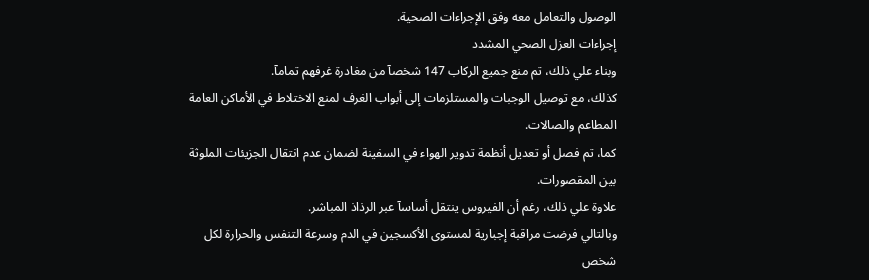الوصول والتعامل معه وفق الإجراءات الصحية.
إجراءات العزل الصحي المشدد
وبناء علي ذلك، تم منع جميع الركاب 147 شخصآ من مغادرة غرفهم تمامآ.
كذلك، مع توصيل الوجبات والمستلزمات إلى أبواب الغرف لمنع الاختلاط في الأماكن العامة المطاعم والصالات.
كما، تم فصل أو تعديل أنظمة تدوير الهواء في السفينة لضمان عدم انتقال الجزيئات الملوثة بين المقصورات.
علاوة علي ذلك، رغم أن الفيروس ينتقل أساسآ عبر الرذاذ المباشر.
وبالتالي فرضت مراقبة إجبارية لمستوى الأكسجين في الدم وسرعة التنفس والحرارة لكل شخص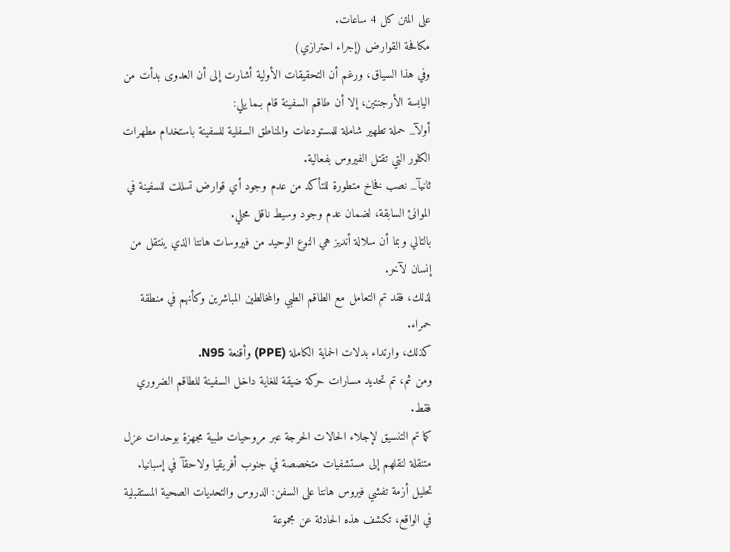على المتن كل 4 ساعات.
مكافحة القوارض (إجراء احترازي)
وفي هذا السياق، ورغم أن التحقيقات الأولية أشارت إلى أن العدوى بدأت من اليابسة الأرجنتين، إلا أن طاقم السفينة قام بـما يلي:
أولآ_ حملة تطهير شاملة للمستودعات والمناطق السفلية للسفينة باستخدام مطهرات الكلور التي تقتل الفيروس بفعالية.
ثانيآ_ نصب فخاخ متطورة للتأكد من عدم وجود أي قوارض تسللت للسفينة في الموانئ السابقة، لضمان عدم وجود وسيط ناقل محلي.
بالتالي وبما أن سلالة أنديز هي النوع الوحيد من فيروسات هانتا الذي ينتقل من إنسان لآخر.
لذلك، فقد تم التعامل مع الطاقم الطبي والمخالطين المباشرين وكأنهم في منطقة حمراء.
كذلك، وارتداء بدلات الحماية الكاملة (PPE) وأقنعة N95.
ومن ثم، تم تحديد مسارات حركة ضيقة للغاية داخل السفينة للطاقم الضروري فقط.
كما تم التنسيق لإجلاء الحالات الحرجة عبر مروحيات طبية مجهزة بوحدات عزل متنقلة لنقلهم إلى مستشفيات متخصصة في جنوب أفريقيا ولاحقآ في إسبانيا.
تحليل أزمة تفشي فيروس هانتا على السفن: الدروس والتحديات الصحية المستقبلية
في الواقع، تكشف هذه الحادثة عن مجموعة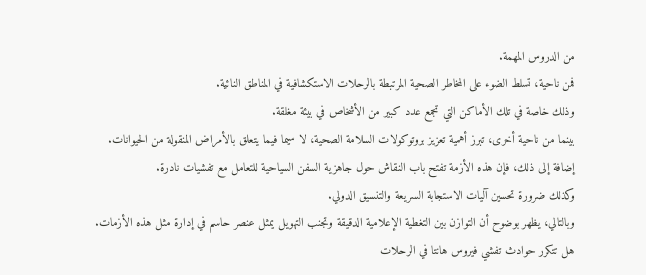من الدروس المهمة.
فمن ناحية، تسلط الضوء على المخاطر الصحية المرتبطة بالرحلات الاستكشافية في المناطق النائية.
وذلك خاصة في تلك الأماكن التي تجمع عدد كبير من الأشخاص في بيئة مغلقة.
بينما من ناحية أخرى، تبرز أهمية تعزيز بروتوكولات السلامة الصحية، لا سيما فيما يتعلق بالأمراض المنقولة من الحيوانات.
إضافة إلى ذلك، فإن هذه الأزمة تفتح باب النقاش حول جاهزية السفن السياحية للتعامل مع تفشيات نادرة.
وكذلك ضرورة تحسين آليات الاستجابة السريعة والتنسيق الدولي.
وبالتالي، يظهر بوضوح أن التوازن بين التغطية الإعلامية الدقيقة وتجنب التهويل يمثل عنصر حاسم في إدارة مثل هذه الأزمات.
هل تتكرر حوادث تفشي فيروس هانتا في الرحلات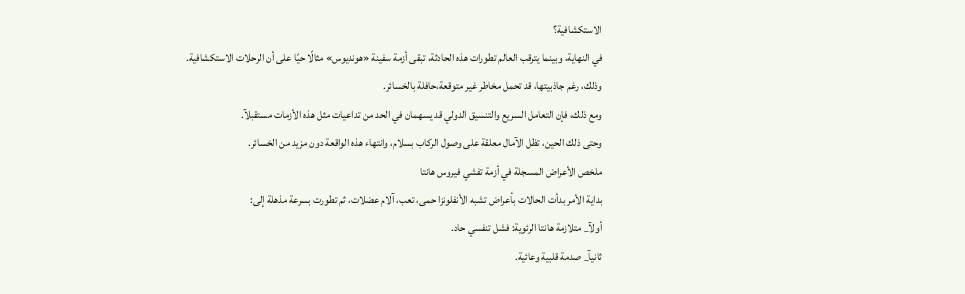الاستكشافية؟
في النهاية، وبينما يترقب العالم تطورات هذه الحادثة، تبقى أزمة سفينة «هونديوس» مثالًا حيًا على أن الرحلات الاستكشافية.
وذلك، رغم جاذبيتها، قد تحمل مخاطر غير متوقعة،حافلة بالخسائر.
ومع ذلك، فإن التعامل السريع والتنسيق الدولي قد يسهمان في الحد من تداعيات مثل هذه الأزمات مستقبلآ.
وحتى ذلك الحين، تظل الآمال معلقة على وصول الركاب بسلام، وانتهاء هذه الواقعة دون مزيد من الخسائر.
ملخص الأعراض المسجلة في أزمة تفشي فيروس هانتا
بداية الأمر بدأت الحالات بأعراض تشبه الأنفلونزا حمى، تعب، آلام عضلات، ثم تطورت بسرعة مذهلة إلى:
أولآ_ متلازمة هانتا الرئوية: فشل تنفسي حاد.
ثانيآ_ صدمة قلبية وعائية.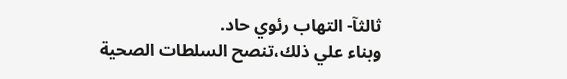ثالثآ- التهاب رئوي حاد.
وبناء علي ذلك،تنصح السلطات الصحية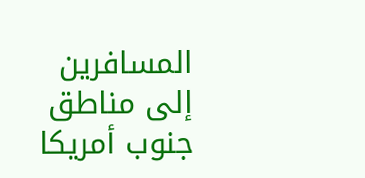المسافرين إلى مناطق جنوب أمريكا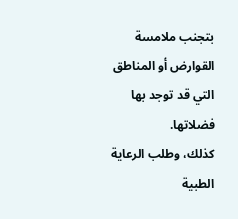بتجنب ملامسة القوارض أو المناطق التي قد توجد بها فضلاتها.
كذلك، وطلب الرعاية الطبية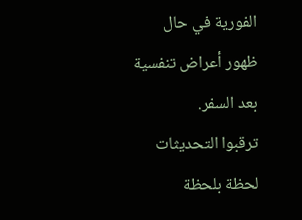الفورية في حال ظهور أعراض تنفسية بعد السفر.
ترقبوا التحديثات لحظة بلحظة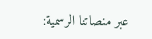عبر منصاتنا الرسمية: